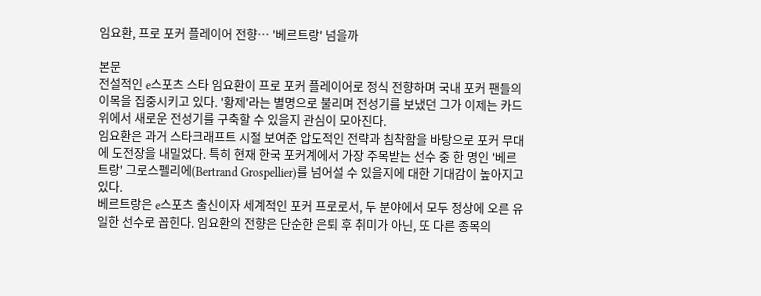임요환, 프로 포커 플레이어 전향… '베르트랑' 넘을까

본문
전설적인 e스포츠 스타 임요환이 프로 포커 플레이어로 정식 전향하며 국내 포커 팬들의 이목을 집중시키고 있다. '황제'라는 별명으로 불리며 전성기를 보냈던 그가 이제는 카드 위에서 새로운 전성기를 구축할 수 있을지 관심이 모아진다.
임요환은 과거 스타크래프트 시절 보여준 압도적인 전략과 침착함을 바탕으로 포커 무대에 도전장을 내밀었다. 특히 현재 한국 포커계에서 가장 주목받는 선수 중 한 명인 '베르트랑' 그로스펠리에(Bertrand Grospellier)를 넘어설 수 있을지에 대한 기대감이 높아지고 있다.
베르트랑은 e스포츠 출신이자 세계적인 포커 프로로서, 두 분야에서 모두 정상에 오른 유일한 선수로 꼽힌다. 임요환의 전향은 단순한 은퇴 후 취미가 아닌, 또 다른 종목의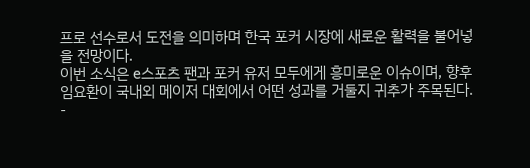프로 선수로서 도전을 의미하며 한국 포커 시장에 새로운 활력을 불어넣을 전망이다.
이번 소식은 e스포츠 팬과 포커 유저 모두에게 흥미로운 이슈이며, 향후 임요환이 국내외 메이저 대회에서 어떤 성과를 거둘지 귀추가 주목된다.
-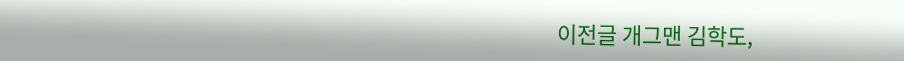이전글 개그맨 김학도,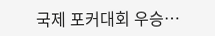국제 포커대회 우승…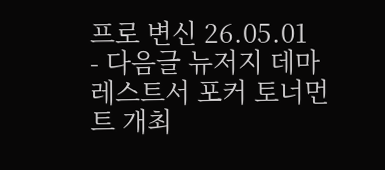프로 변신 26.05.01
- 다음글 뉴저지 데마레스트서 포커 토너먼트 개최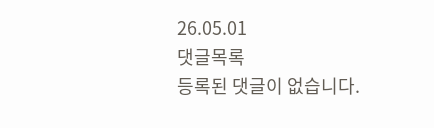26.05.01
댓글목록
등록된 댓글이 없습니다.